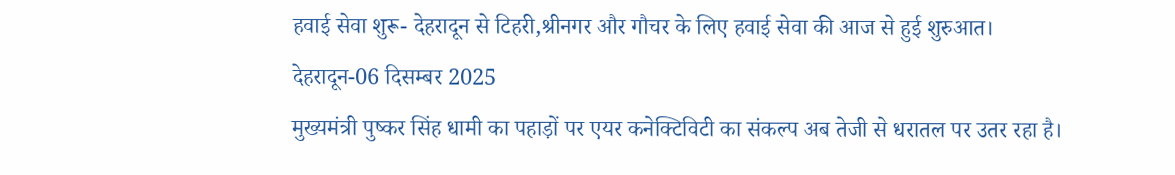हवाई सेवा शुरू- देहरादून से टिहरी,श्रीनगर और गौचर के लिए हवाई सेवा की आज से हुई शुरुआत।
देहरादून-06 दिसम्बर 2025
मुख्यमंत्री पुष्कर सिंह धामी का पहाड़ों पर एयर कनेक्टिविटी का संकल्प अब तेजी से धरातल पर उतर रहा है।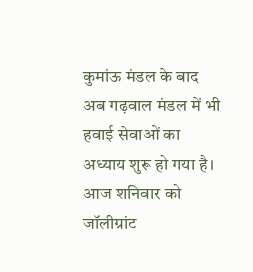कुमांऊ मंडल के बाद अब गढ़वाल मंडल में भी हवाई सेवाओं का अध्याय शुरू हो गया है। आज शनिवार को जॉलीग्रांट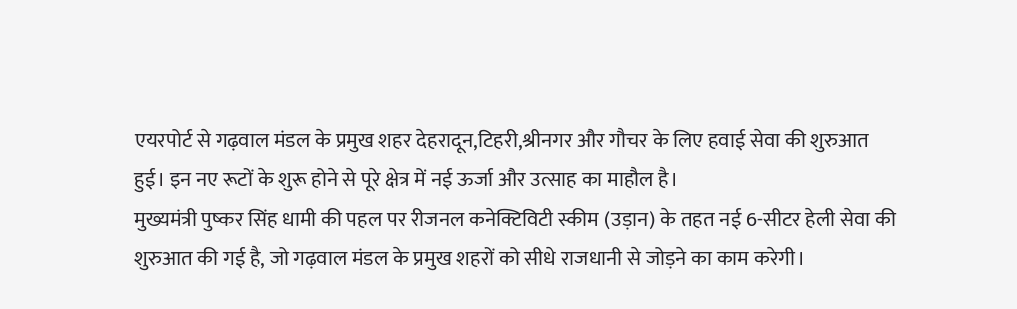एयरपोर्ट से गढ़वाल मंडल के प्रमुख शहर देहरादून,टिहरी,श्रीनगर और गौचर के लिए हवाई सेवा की शुरुआत हुई। इन नए रूटों के शुरू होने से पूरे क्षेत्र में नई ऊर्जा और उत्साह का माहौल है।
मुख्यमंत्री पुष्कर सिंह धामी की पहल पर रीजनल कनेक्टिविटी स्कीम (उड़ान) के तहत नई 6-सीटर हेली सेवा की शुरुआत की गई है, जो गढ़वाल मंडल के प्रमुख शहरों को सीधे राजधानी से जोड़ने का काम करेगी।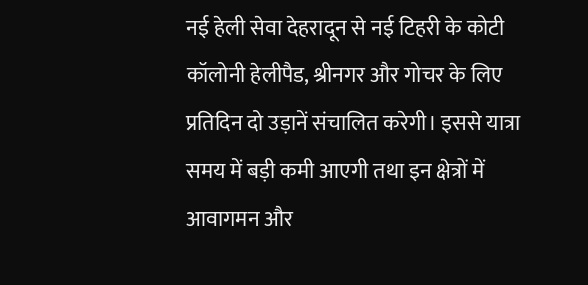नई हेली सेवा देहरादून से नई टिहरी के कोटी कॉलोनी हेलीपैड, श्रीनगर और गोचर के लिए प्रतिदिन दो उड़ानें संचालित करेगी। इससे यात्रा समय में बड़ी कमी आएगी तथा इन क्षेत्रों में आवागमन और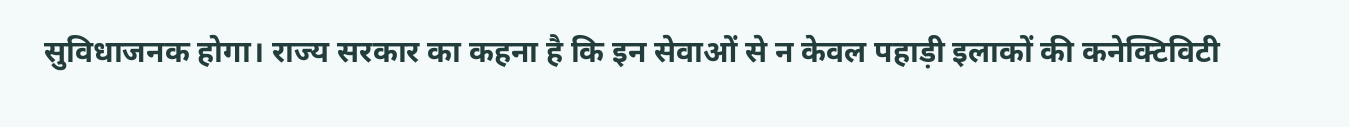सुविधाजनक होगा। राज्य सरकार का कहना है कि इन सेवाओं से न केवल पहाड़ी इलाकों की कनेक्टिविटी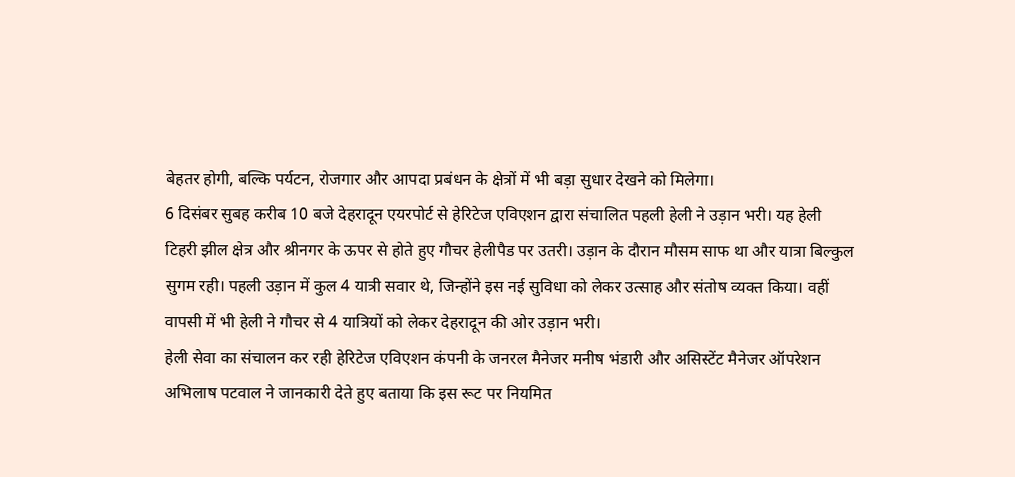बेहतर होगी, बल्कि पर्यटन, रोजगार और आपदा प्रबंधन के क्षेत्रों में भी बड़ा सुधार देखने को मिलेगा।
6 दिसंबर सुबह करीब 10 बजे देहरादून एयरपोर्ट से हेरिटेज एविएशन द्वारा संचालित पहली हेली ने उड़ान भरी। यह हेली टिहरी झील क्षेत्र और श्रीनगर के ऊपर से होते हुए गौचर हेलीपैड पर उतरी। उड़ान के दौरान मौसम साफ था और यात्रा बिल्कुल सुगम रही। पहली उड़ान में कुल 4 यात्री सवार थे, जिन्होंने इस नई सुविधा को लेकर उत्साह और संतोष व्यक्त किया। वहीं वापसी में भी हेली ने गौचर से 4 यात्रियों को लेकर देहरादून की ओर उड़ान भरी।
हेली सेवा का संचालन कर रही हेरिटेज एविएशन कंपनी के जनरल मैनेजर मनीष भंडारी और असिस्टेंट मैनेजर ऑपरेशन अभिलाष पटवाल ने जानकारी देते हुए बताया कि इस रूट पर नियमित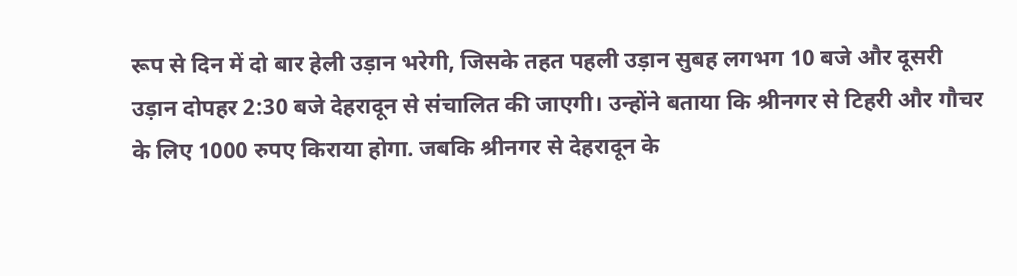रूप से दिन में दो बार हेली उड़ान भरेगी, जिसके तहत पहली उड़ान सुबह लगभग 10 बजे और दूसरी उड़ान दोपहर 2:30 बजे देहरादून से संचालित की जाएगी। उन्होंने बताया कि श्रीनगर से टिहरी और गौचर के लिए 1000 रुपए किराया होगा. जबकि श्रीनगर से देहरादून के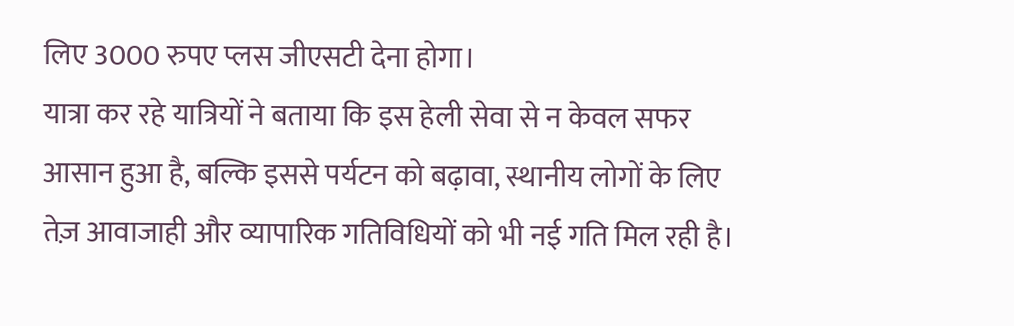लिए 3000 रुपए प्लस जीएसटी देना होगा।
यात्रा कर रहे यात्रियों ने बताया कि इस हेली सेवा से न केवल सफर आसान हुआ है, बल्कि इससे पर्यटन को बढ़ावा, स्थानीय लोगों के लिए तेज़ आवाजाही और व्यापारिक गतिविधियों को भी नई गति मिल रही है।